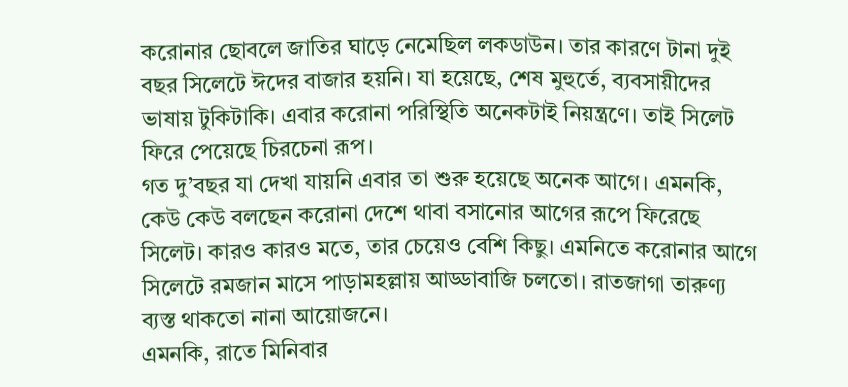করোনার ছোবলে জাতির ঘাড়ে নেমেছিল লকডাউন। তার কারণে টানা দুই বছর সিলেটে ঈদের বাজার হয়নি। যা হয়েছে, শেষ মুহুর্তে, ব্যবসায়ীদের ভাষায় টুকিটাকি। এবার করোনা পরিস্থিতি অনেকটাই নিয়ন্ত্রণে। তাই সিলেট ফিরে পেয়েছে চিরচেনা রূপ।
গত দু’বছর যা দেখা যায়নি এবার তা শুরু হয়েছে অনেক আগে। এমনকি, কেউ কেউ বলছেন করোনা দেশে থাবা বসানোর আগের রূপে ফিরেছে সিলেট। কারও কারও মতে, তার চেয়েও বেশি কিছু। এমনিতে করোনার আগে সিলেটে রমজান মাসে পাড়ামহল্লায় আড্ডাবাজি চলতো। রাতজাগা তারুণ্য ব্যস্ত থাকতো নানা আয়োজনে।
এমনকি, রাতে মিনিবার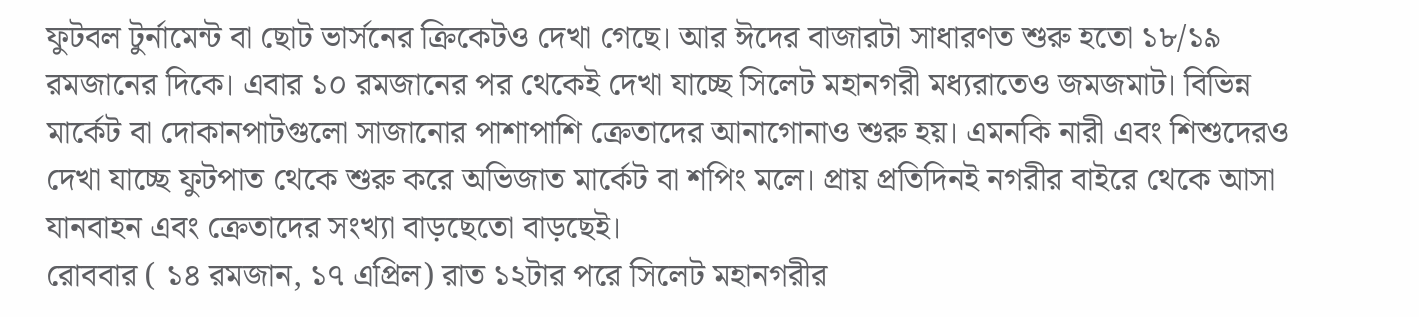ফুটবল টুর্নামেন্ট বা ছোট ভার্সনের ক্রিকেটও দেখা গেছে। আর ঈদের বাজারটা সাধারণত শুরু হতো ১৮/১৯ রমজানের দিকে। এবার ১০ রমজানের পর থেকেই দেখা যাচ্ছে সিলেট মহানগরী মধ্যরাতেও জমজমাট। বিভিন্ন মার্কেট বা দোকানপাটগুলো সাজানোর পাশাপাশি ক্রেতাদের আনাগোনাও শুরু হয়। এমনকি নারী এবং শিশুদেরও দেখা যাচ্ছে ফুটপাত থেকে শুরু করে অভিজাত মার্কেট বা শপিং মলে। প্রায় প্রতিদিনই নগরীর বাইরে থেকে আসা যানবাহন এবং ক্রেতাদের সংখ্যা বাড়ছেতো বাড়ছেই।
রোববার ( ১৪ রমজান, ১৭ এপ্রিল) রাত ১২টার পরে সিলেট মহানগরীর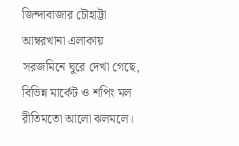জিন্দাবাজার চৌহাট্টা আম্বরখানা এলাকায় সরজমিনে ঘুরে দেখা গেছে, বিভিন্ন মার্কেট ও শপিং মল রীতিমতো আলো ঝলমলে।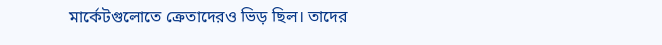মার্কেটগুলোতে ক্রেতাদেরও ভিড় ছিল। তাদের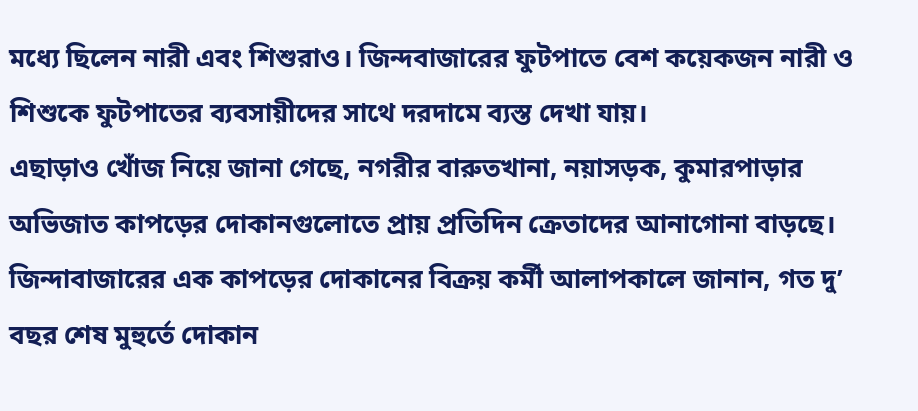মধ্যে ছিলেন নারী এবং শিশুরাও। জিন্দবাজারের ফুটপাতে বেশ কয়েকজন নারী ও শিশুকে ফুটপাতের ব্যবসায়ীদের সাথে দরদামে ব্যস্ত দেখা যায়।
এছাড়াও খোঁজ নিয়ে জানা গেছে, নগরীর বারুতখানা, নয়াসড়ক, কুমারপাড়ার অভিজাত কাপড়ের দোকানগুলোতে প্রায় প্রতিদিন ক্রেতাদের আনাগোনা বাড়ছে। জিন্দাবাজারের এক কাপড়ের দোকানের বিক্রয় কর্মী আলাপকালে জানান, গত দু’ বছর শেষ মুহুর্তে দোকান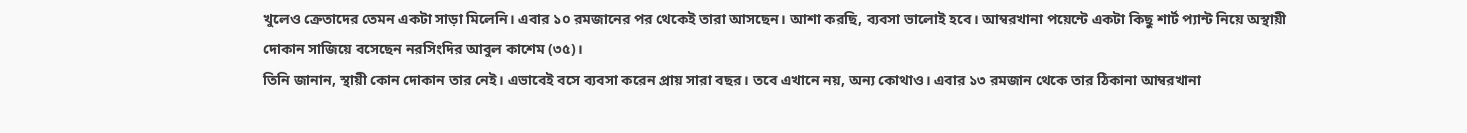খুলেও ক্রেতাদের তেমন একটা সাড়া মিলেনি। এবার ১০ রমজানের পর থেকেই তারা আসছেন। আশা করছি, ব্যবসা ভালোই হবে। আম্বরখানা পয়েন্টে একটা কিছু শার্ট প্যান্ট নিয়ে অস্থায়ী দোকান সাজিয়ে বসেছেন নরসিংদির আবুল কাশেম (৩৫)।
তিনি জানান, স্থায়ী কোন দোকান তার নেই। এভাবেই বসে ব্যবসা করেন প্রায় সারা বছর। তবে এখানে নয়, অন্য কোথাও। এবার ১৩ রমজান থেকে তার ঠিকানা আম্বরখানা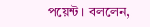পয়েন্ট। বললেন,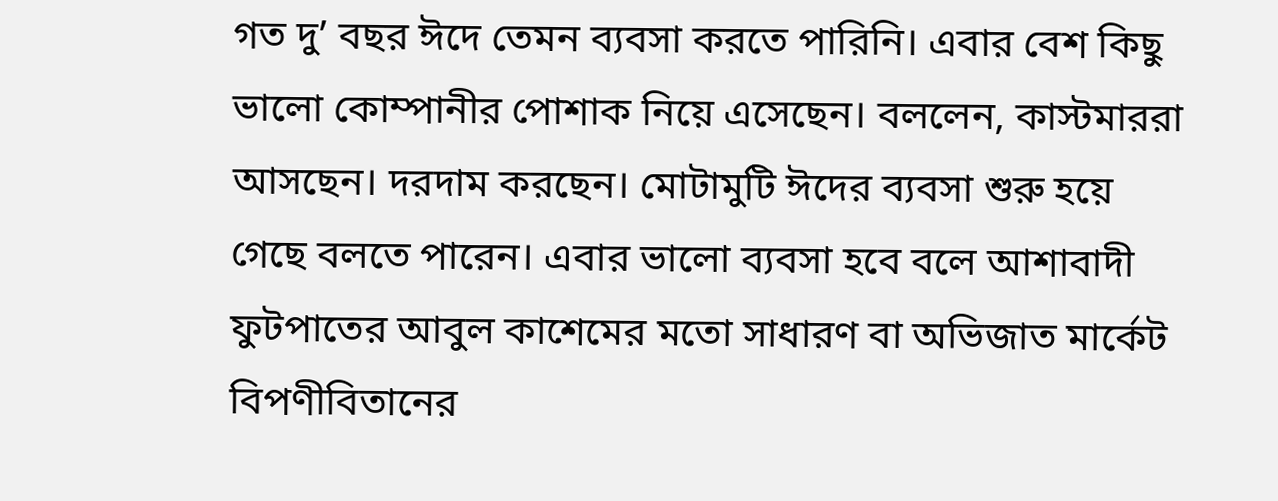গত দু’ বছর ঈদে তেমন ব্যবসা করতে পারিনি। এবার বেশ কিছু ভালো কোম্পানীর পোশাক নিয়ে এসেছেন। বললেন, কাস্টমাররা আসছেন। দরদাম করছেন। মোটামুটি ঈদের ব্যবসা শুরু হয়ে গেছে বলতে পারেন। এবার ভালো ব্যবসা হবে বলে আশাবাদী ফুটপাতের আবুল কাশেমের মতো সাধারণ বা অভিজাত মার্কেট বিপণীবিতানের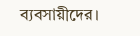ব্যবসায়ীদের।